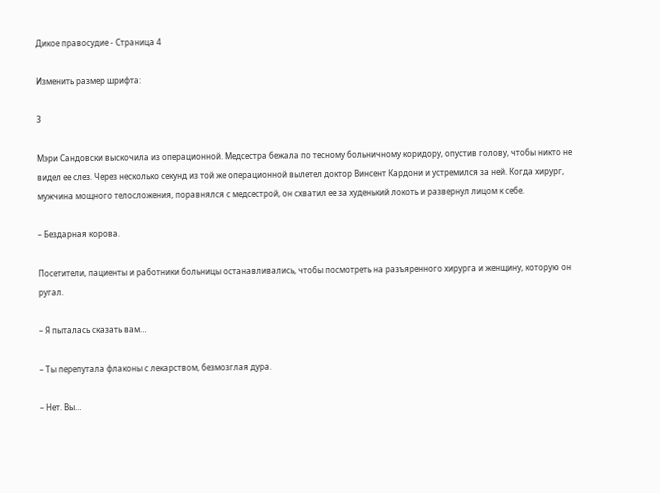Дикое правосудие - Страница 4

Изменить размер шрифта:

3

Мэри Сандовски выскочила из операционной. Медсестра бежала по тесному больничному коридору, опустив голову, чтобы никто не видел ее слез. Через несколько секунд из той же операционной вылетел доктор Винсент Кардони и устремился за ней. Когда хирург, мужчина мощного телосложения, поравнялся с медсестрой, он схватил ее за худенький локоть и развернул лицом к себе.

– Бездарная корова.

Посетители, пациенты и работники больницы останавливались, чтобы посмотреть на разъяренного хирурга и женщину, которую он ругал.

– Я пыталась сказать вам…

– Ты перепутала флаконы с лекарством, безмозглая дура.

– Нет. Вы…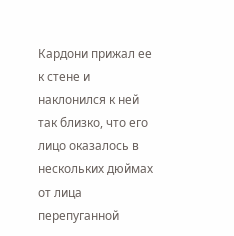Кардони прижал ее к стене и наклонился к ней так близко, что его лицо оказалось в нескольких дюймах от лица перепуганной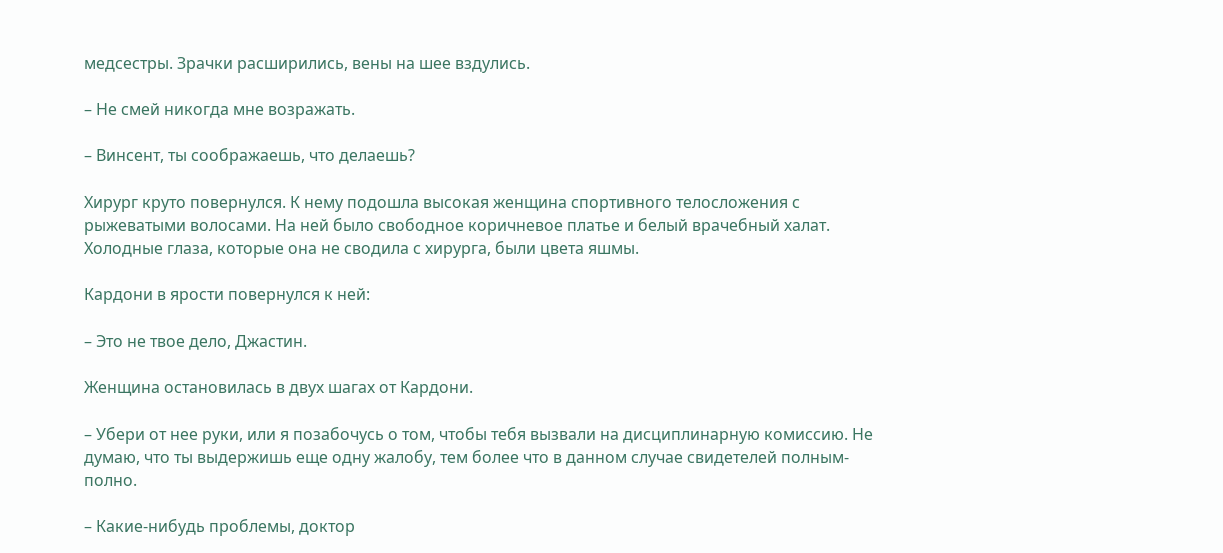медсестры. Зрачки расширились, вены на шее вздулись.

– Не смей никогда мне возражать.

– Винсент, ты соображаешь, что делаешь?

Хирург круто повернулся. К нему подошла высокая женщина спортивного телосложения с рыжеватыми волосами. На ней было свободное коричневое платье и белый врачебный халат. Холодные глаза, которые она не сводила с хирурга, были цвета яшмы.

Кардони в ярости повернулся к ней:

– Это не твое дело, Джастин.

Женщина остановилась в двух шагах от Кардони.

– Убери от нее руки, или я позабочусь о том, чтобы тебя вызвали на дисциплинарную комиссию. Не думаю, что ты выдержишь еще одну жалобу, тем более что в данном случае свидетелей полным-полно.

– Какие-нибудь проблемы, доктор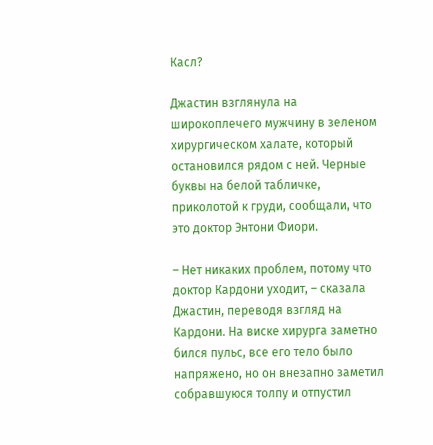Касл?

Джастин взглянула на широкоплечего мужчину в зеленом хирургическом халате, который остановился рядом с ней. Черные буквы на белой табличке, приколотой к груди, сообщали, что это доктор Энтони Фиори.

– Нет никаких проблем, потому что доктор Кардони уходит, – сказала Джастин, переводя взгляд на Кардони. На виске хирурга заметно бился пульс, все его тело было напряжено, но он внезапно заметил собравшуюся толпу и отпустил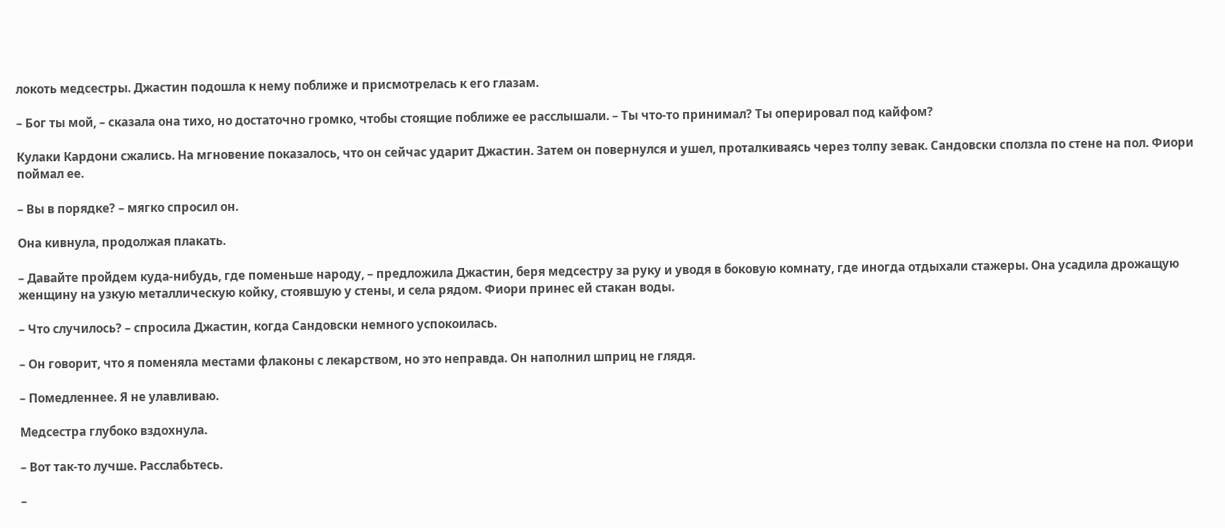локоть медсестры. Джастин подошла к нему поближе и присмотрелась к его глазам.

– Бог ты мой, – сказала она тихо, но достаточно громко, чтобы стоящие поближе ее расслышали. – Ты что-то принимал? Ты оперировал под кайфом?

Кулаки Кардони сжались. На мгновение показалось, что он сейчас ударит Джастин. Затем он повернулся и ушел, проталкиваясь через толпу зевак. Сандовски сползла по стене на пол. Фиори поймал ее.

– Вы в порядке? – мягко спросил он.

Она кивнула, продолжая плакать.

– Давайте пройдем куда-нибудь, где поменьше народу, – предложила Джастин, беря медсестру за руку и уводя в боковую комнату, где иногда отдыхали стажеры. Она усадила дрожащую женщину на узкую металлическую койку, стоявшую у стены, и села рядом. Фиори принес ей стакан воды.

– Что случилось? – спросила Джастин, когда Сандовски немного успокоилась.

– Он говорит, что я поменяла местами флаконы с лекарством, но это неправда. Он наполнил шприц не глядя.

– Помедленнее. Я не улавливаю.

Медсестра глубоко вздохнула.

– Вот так-то лучше. Расслабьтесь.

–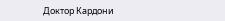Доктор Кардони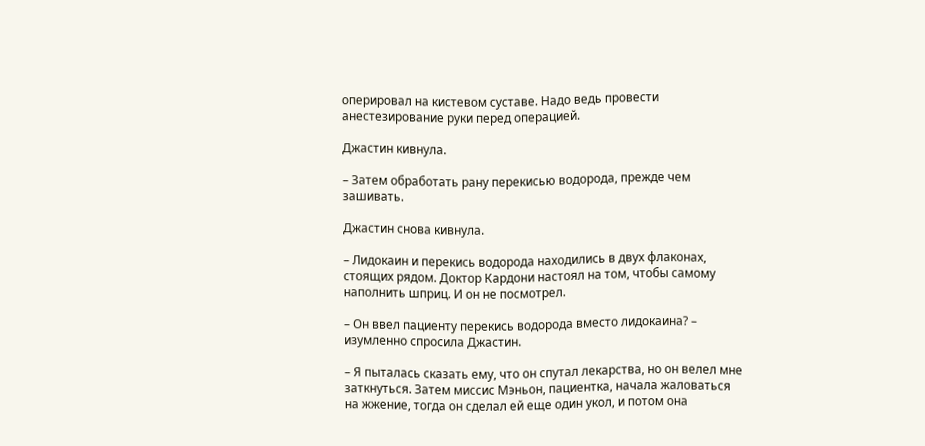оперировал на кистевом суставе. Надо ведь провести анестезирование руки перед операцией.

Джастин кивнула.

– Затем обработать рану перекисью водорода, прежде чем зашивать.

Джастин снова кивнула.

– Лидокаин и перекись водорода находились в двух флаконах, стоящих рядом. Доктор Кардони настоял на том, чтобы самому наполнить шприц. И он не посмотрел.

– Он ввел пациенту перекись водорода вместо лидокаина? – изумленно спросила Джастин.

– Я пыталась сказать ему, что он спутал лекарства, но он велел мне заткнуться. Затем миссис Мэньон, пациентка, начала жаловаться на жжение, тогда он сделал ей еще один укол, и потом она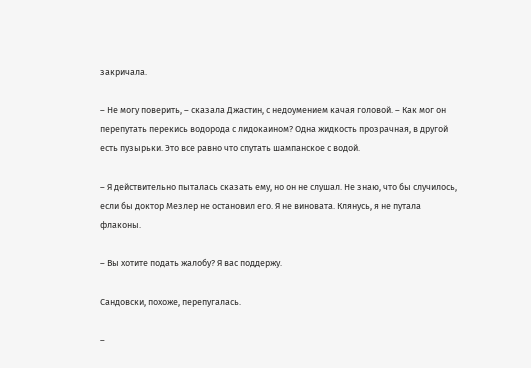закричала.

– Не могу поверить, – сказала Джастин, с недоумением качая головой. – Как мог он перепутать перекись водорода с лидокаином? Одна жидкость прозрачная, в другой есть пузырьки. Это все равно что спутать шампанское с водой.

– Я действительно пыталась сказать ему, но он не слушал. Не знаю, что бы случилось, если бы доктор Мезлер не остановил его. Я не виновата. Клянусь, я не путала флаконы.

– Вы хотите подать жалобу? Я вас поддержу.

Сандовски, похоже, перепугалась.

–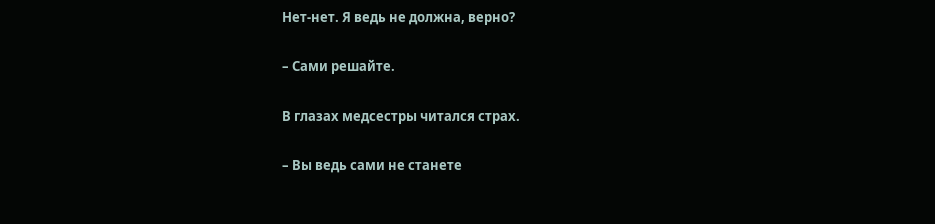Нет-нет. Я ведь не должна, верно?

– Сами решайте.

В глазах медсестры читался страх.

– Вы ведь сами не станете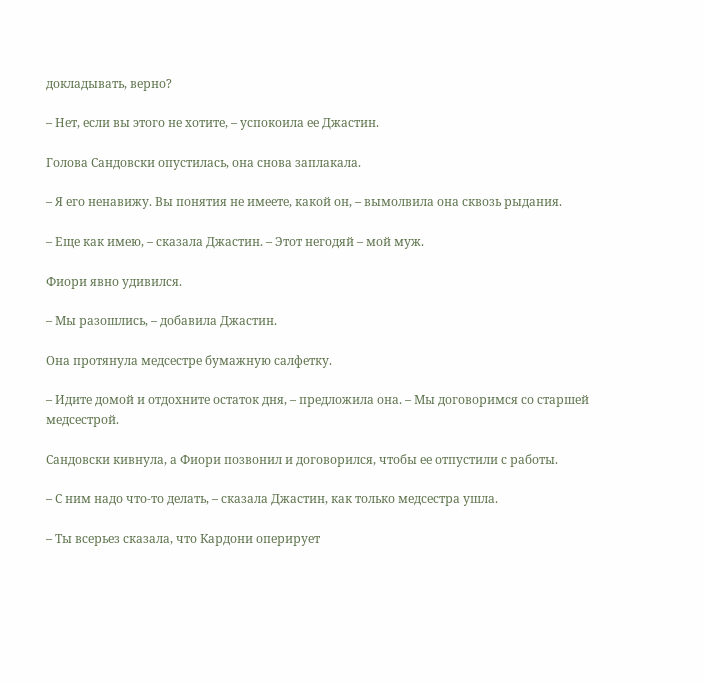докладывать, верно?

– Нет, если вы этого не хотите, – успокоила ее Джастин.

Голова Сандовски опустилась, она снова заплакала.

– Я его ненавижу. Вы понятия не имеете, какой он, – вымолвила она сквозь рыдания.

– Еще как имею, – сказала Джастин. – Этот негодяй – мой муж.

Фиори явно удивился.

– Мы разошлись, – добавила Джастин.

Она протянула медсестре бумажную салфетку.

– Идите домой и отдохните остаток дня, – предложила она. – Мы договоримся со старшей медсестрой.

Сандовски кивнула, а Фиори позвонил и договорился, чтобы ее отпустили с работы.

– С ним надо что-то делать, – сказала Джастин, как только медсестра ушла.

– Ты всерьез сказала, что Кардони оперирует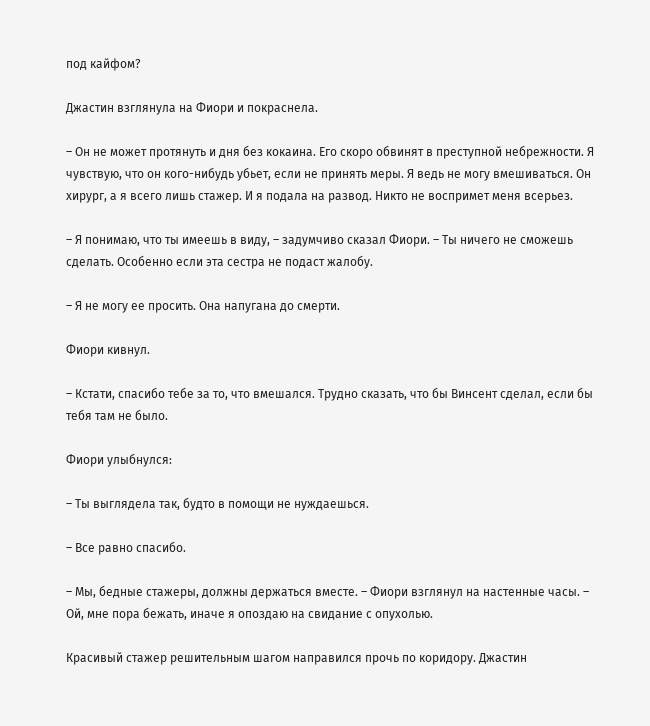под кайфом?

Джастин взглянула на Фиори и покраснела.

– Он не может протянуть и дня без кокаина. Его скоро обвинят в преступной небрежности. Я чувствую, что он кого-нибудь убьет, если не принять меры. Я ведь не могу вмешиваться. Он хирург, а я всего лишь стажер. И я подала на развод. Никто не воспримет меня всерьез.

– Я понимаю, что ты имеешь в виду, – задумчиво сказал Фиори. – Ты ничего не сможешь сделать. Особенно если эта сестра не подаст жалобу.

– Я не могу ее просить. Она напугана до смерти.

Фиори кивнул.

– Кстати, спасибо тебе за то, что вмешался. Трудно сказать, что бы Винсент сделал, если бы тебя там не было.

Фиори улыбнулся:

– Ты выглядела так, будто в помощи не нуждаешься.

– Все равно спасибо.

– Мы, бедные стажеры, должны держаться вместе. – Фиори взглянул на настенные часы. – Ой, мне пора бежать, иначе я опоздаю на свидание с опухолью.

Красивый стажер решительным шагом направился прочь по коридору. Джастин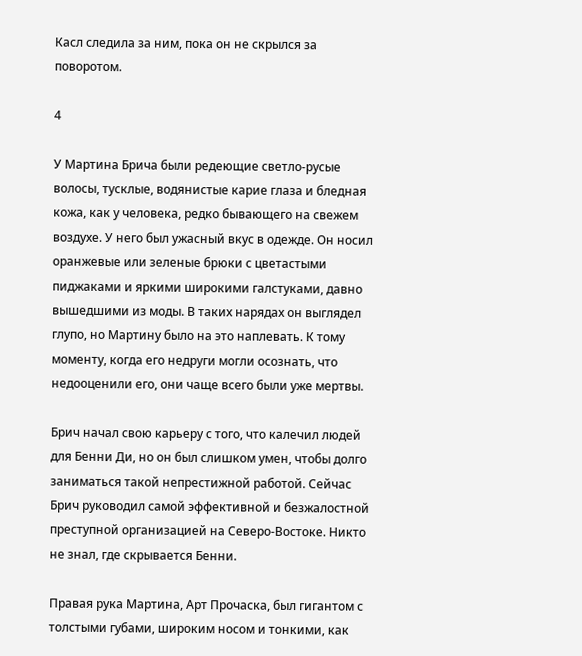Касл следила за ним, пока он не скрылся за поворотом.

4

У Мартина Брича были редеющие светло-русые волосы, тусклые, водянистые карие глаза и бледная кожа, как у человека, редко бывающего на свежем воздухе. У него был ужасный вкус в одежде. Он носил оранжевые или зеленые брюки с цветастыми пиджаками и яркими широкими галстуками, давно вышедшими из моды. В таких нарядах он выглядел глупо, но Мартину было на это наплевать. К тому моменту, когда его недруги могли осознать, что недооценили его, они чаще всего были уже мертвы.

Брич начал свою карьеру с того, что калечил людей для Бенни Ди, но он был слишком умен, чтобы долго заниматься такой непрестижной работой. Сейчас Брич руководил самой эффективной и безжалостной преступной организацией на Северо-Востоке. Никто не знал, где скрывается Бенни.

Правая рука Мартина, Арт Прочаска, был гигантом с толстыми губами, широким носом и тонкими, как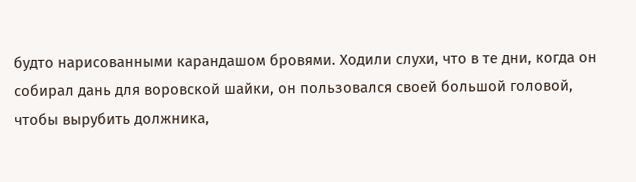будто нарисованными карандашом бровями. Ходили слухи, что в те дни, когда он собирал дань для воровской шайки, он пользовался своей большой головой, чтобы вырубить должника,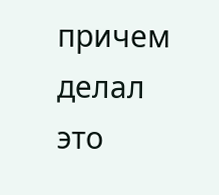причем делал это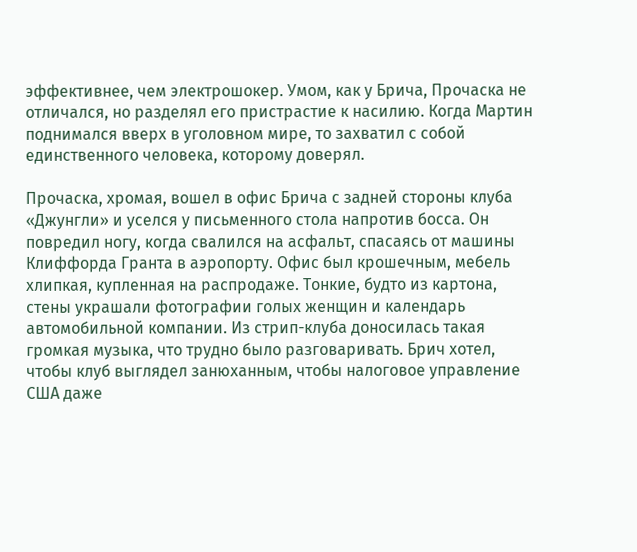эффективнее, чем электрошокер. Умом, как у Брича, Прочаска не отличался, но разделял его пристрастие к насилию. Когда Мартин поднимался вверх в уголовном мире, то захватил с собой единственного человека, которому доверял.

Прочаска, хромая, вошел в офис Брича с задней стороны клуба «Джунгли» и уселся у письменного стола напротив босса. Он повредил ногу, когда свалился на асфальт, спасаясь от машины Клиффорда Гранта в аэропорту. Офис был крошечным, мебель хлипкая, купленная на распродаже. Тонкие, будто из картона, стены украшали фотографии голых женщин и календарь автомобильной компании. Из стрип-клуба доносилась такая громкая музыка, что трудно было разговаривать. Брич хотел, чтобы клуб выглядел занюханным, чтобы налоговое управление США даже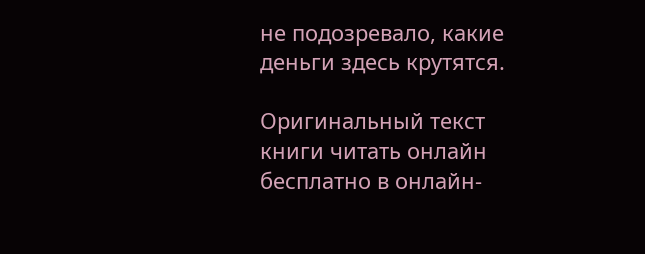не подозревало, какие деньги здесь крутятся.

Оригинальный текст книги читать онлайн бесплатно в онлайн-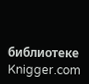библиотеке Knigger.com